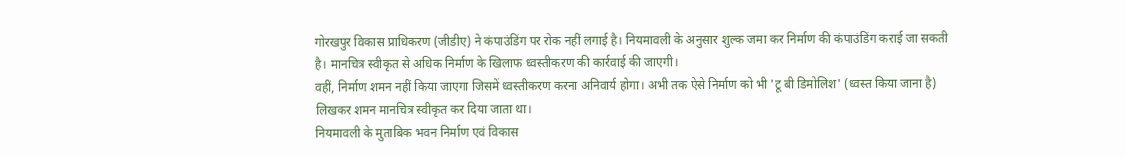गोरखपुर विकास प्राधिकरण (जीडीए) ने कंपाउंडिंग पर रोक नहीं लगाई है। नियमावली के अनुसार शुल्क जमा कर निर्माण की कंपाउंडिंग कराई जा सकती है। मानचित्र स्वीकृत से अधिक निर्माण के खिलाफ ध्वस्तीकरण की कार्रवाई की जाएगी।
वहीं, निर्माण शमन नहीं किया जाएगा जिसमें ध्वस्तीकरण करना अनिवार्य होगा। अभी तक ऐसे निर्माण को भी 'टू बी डिमोलिश' (ध्वस्त किया जाना है) लिखकर शमन मानचित्र स्वीकृत कर दिया जाता था।
नियमावली के मुताबिक भवन निर्माण एवं विकास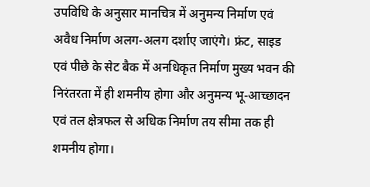उपविधि के अनुसार मानचित्र में अनुमन्य निर्माण एवं अवैध निर्माण अलग-अलग दर्शाए जाएंगे। फ्रंट, साइड एवं पीछे के सेट बैक में अनधिकृत निर्माण मुख्य भवन की निरंतरता में ही शमनीय होगा और अनुमन्य भू-आच्छादन एवं तल क्षेत्रफल से अधिक निर्माण तय सीमा तक ही शमनीय होगा।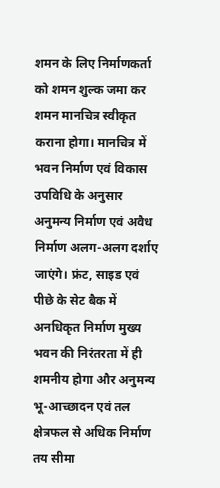शमन के लिए निर्माणकर्ता को शमन शुल्क जमा कर शमन मानचित्र स्वीकृत कराना होगा। मानचित्र में भवन निर्माण एवं विकास उपविधि के अनुसार अनुमन्य निर्माण एवं अवैध निर्माण अलग-अलग दर्शाए जाएंगे। फ्रंट, साइड एवं पीछे के सेट बैक में अनधिकृत निर्माण मुख्य भवन की निरंतरता में ही शमनीय होगा और अनुमन्य भू-आच्छादन एवं तल क्षेत्रफल से अधिक निर्माण तय सीमा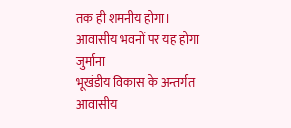तक ही शमनीय होगा।
आवासीय भवनों पर यह होगा जुर्माना
भूखंडीय विकास के अन्तर्गत आवासीय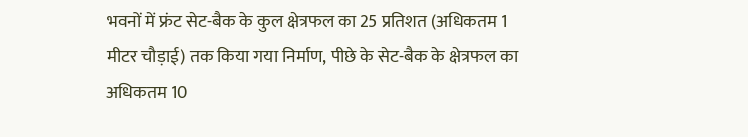भवनों में फ्रंट सेट-बैक के कुल क्षेत्रफल का 25 प्रतिशत (अधिकतम 1 मीटर चौड़ाई) तक किया गया निर्माण, पीछे के सेट-बैक के क्षेत्रफल का अधिकतम 10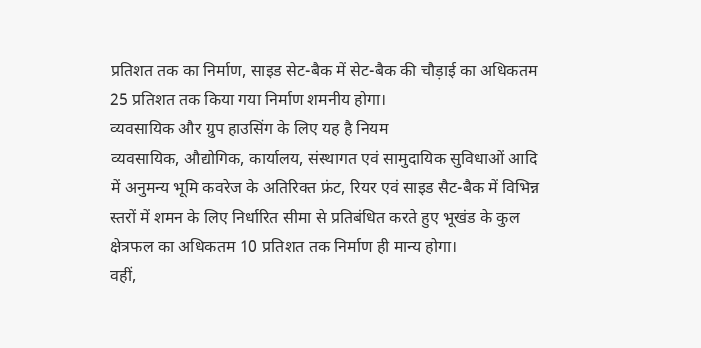प्रतिशत तक का निर्माण, साइड सेट-बैक में सेट-बैक की चौड़ाई का अधिकतम 25 प्रतिशत तक किया गया निर्माण शमनीय होगा।
व्यवसायिक और ग्रुप हाउसिंग के लिए यह है नियम
व्यवसायिक, औद्योगिक, कार्यालय, संस्थागत एवं सामुदायिक सुविधाओं आदि में अनुमन्य भूमि कवरेज के अतिरिक्त फ्रंट, रियर एवं साइड सैट-बैक में विभिन्न स्तरों में शमन के लिए निर्धारित सीमा से प्रतिबंधित करते हुए भूखंड के कुल क्षेत्रफल का अधिकतम 10 प्रतिशत तक निर्माण ही मान्य होगा।
वहीं,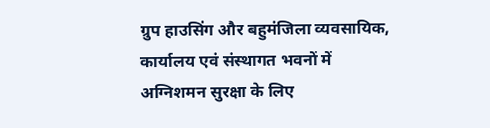ग्रुप हाउसिंग और बहुमंजिला व्यवसायिक, कार्यालय एवं संस्थागत भवनों में अग्निशमन सुरक्षा के लिए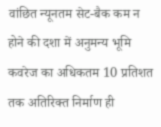वांछित न्यूनतम सेट-बैक कम न होने की दशा में अनुमन्य भूमि कवरेज का अधिकतम 10 प्रतिशत तक अतिरिक्त निर्माण ही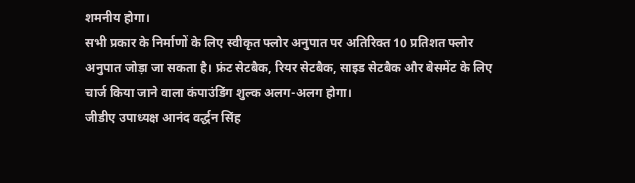शमनीय होगा।
सभी प्रकार के निर्माणों के लिए स्वीकृत फ्लोर अनुपात पर अतिरिक्त 10 प्रतिशत फ्लोर अनुपात जोड़ा जा सकता है। फ्रंट सेटबैक, रियर सेटबैक, साइड सेटबैक और बेसमेंट के लिए चार्ज किया जाने वाला कंपाउंडिंग शुल्क अलग-अलग होगा।
जीडीए उपाध्यक्ष आनंद वर्द्धन सिंह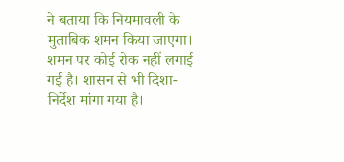ने बताया कि नियमावली के मुताबिक शमन किया जाएगा। शमन पर कोई रोक नहीं लगाई गई है। शासन से भी दिशा-निर्देश मांगा गया है।